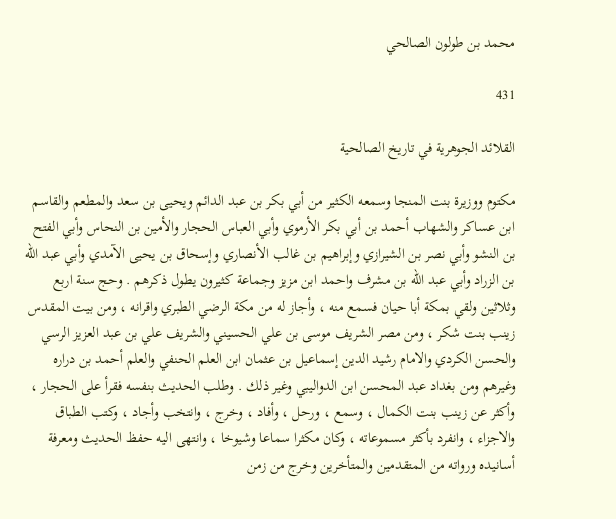محمد بن طولون الصالحي

431

القلائد الجوهرية في تاريخ الصالحية

مكتوم ووزيرة بنت المنجا وسمعه الكثير من أبي بكر بن عبد الدائم ويحيى بن سعد والمطعم والقاسم ابن عساكر والشهاب أحمد بن أبي بكر الأرموي وأبي العباس الحجار والأمين بن النحاس وأبي الفتح بن النشو وأبي نصر بن الشيرازي وإبراهيم بن غالب الأنصاري وإسحاق بن يحيى الآمدي وأبي عبد اللّه بن الزراد وأبي عبد اللّه بن مشرف واحمد ابن مزيز وجماعة كثيرون يطول ذكرهم . وحج سنة اربع وثلاثين ولقي بمكة أبا حيان فسمع منه ، وأجاز له من مكة الرضي الطبري واقرانه ، ومن بيت المقدس زينب بنت شكر ، ومن مصر الشريف موسى بن علي الحسيني والشريف علي بن عبد العزيز الرسي والحسن الكردي والامام رشيد الدين إسماعيل بن عثمان ابن العلم الحنفي والعلم أحمد بن دراره وغيرهم ومن بغداد عبد المحسن ابن الدواليبي وغير ذلك . وطلب الحديث بنفسه فقرأ على الحجار ، وأكثر عن زينب بنت الكمال ، وسمع ، ورحل ، وأفاد ، وخرج ، وانتخب وأجاد ، وكتب الطباق والاجزاء ، وانفرد بأكثر مسموعاته ، وكان مكثرا سماعا وشيوخا ، وانتهى اليه حفظ الحديث ومعرفة أسانيده ورواته من المتقدمين والمتأخرين وخرج من زمن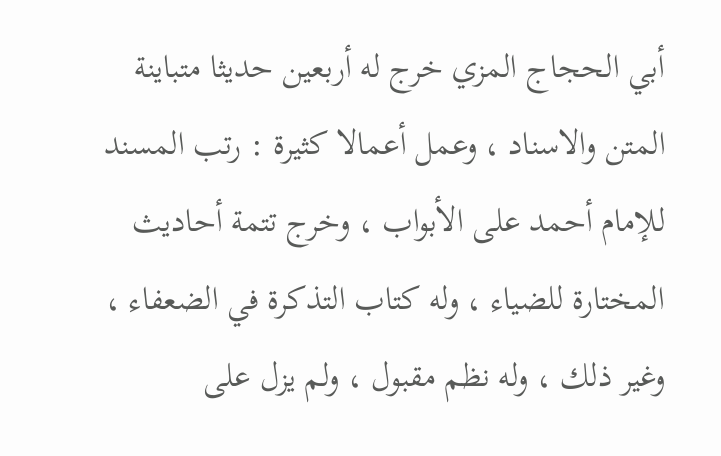أبي الحجاج المزي خرج له أربعين حديثا متباينة المتن والاسناد ، وعمل أعمالا كثيرة : رتب المسند للإمام أحمد على الأبواب ، وخرج تتمة أحاديث المختارة للضياء ، وله كتاب التذكرة في الضعفاء ، وغير ذلك ، وله نظم مقبول ، ولم يزل على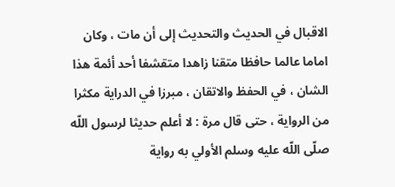الاقبال في الحديث والتحديث إلى أن مات ، وكان اماما عالما حافظا متقنا زاهدا متقشفا أحد أئمة هذا الشان ، في الحفظ والاتقان ، مبرزا في الدراية مكثرا من الرواية ، حتى قال مرة : لا أعلم حديثا لرسول اللّه صلّى اللّه عليه وسلم الأولي به رواية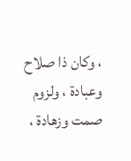، وكان ذا صلاح وعبادة ، ولزوم صمت وزهادة ،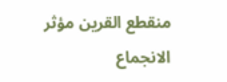منقطع القرين مؤثر الانجماع